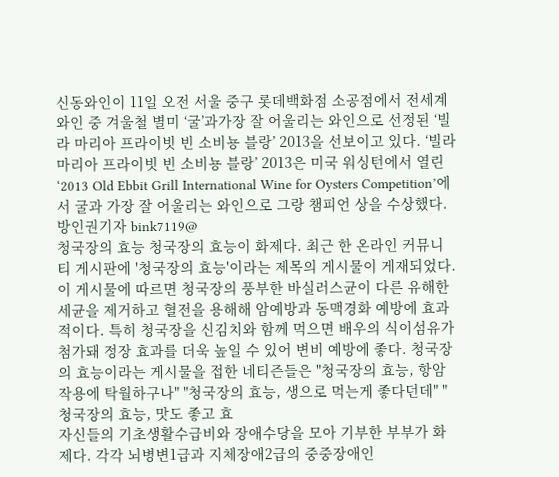신동와인이 11일 오전 서울 중구 롯데백화점 소공점에서 전세계 와인 중 겨울철 별미 ‘굴’과가장 잘 어울리는 와인으로 선정된 ‘빌라 마리아 프라이빗 빈 소비뇽 블랑’ 2013을 선보이고 있다. ‘빌라 마리아 프라이빗 빈 소비뇽 블랑’ 2013은 미국 워싱턴에서 열린 ‘2013 Old Ebbit Grill International Wine for Oysters Competition’에서 굴과 가장 잘 어울리는 와인으로 그랑 챔피언 상을 수상했다. 방인권기자 bink7119@
청국장의 효능 청국장의 효능이 화제다. 최근 한 온라인 커뮤니티 게시판에 '청국장의 효능'이라는 제목의 게시물이 게재되었다. 이 게시물에 따르면 청국장의 풍부한 바실러스균이 다른 유해한 세균을 제거하고 혈전을 용해해 암예방과 동맥경화 예방에 효과적이다. 특히 청국장을 신김치와 함께 먹으면 배우의 식이섬유가 첨가돼 정장 효과를 더욱 높일 수 있어 변비 예방에 좋다. 청국장의 효능이라는 게시물을 접한 네티즌들은 "청국장의 효능, 항암작용에 탁월하구나" "청국장의 효능, 생으로 먹는게 좋다던데" "청국장의 효능, 맛도 좋고 효
자신들의 기초생활수급비와 장애수당을 모아 기부한 부부가 화제다. 각각 뇌병변1급과 지체장애2급의 중중장애인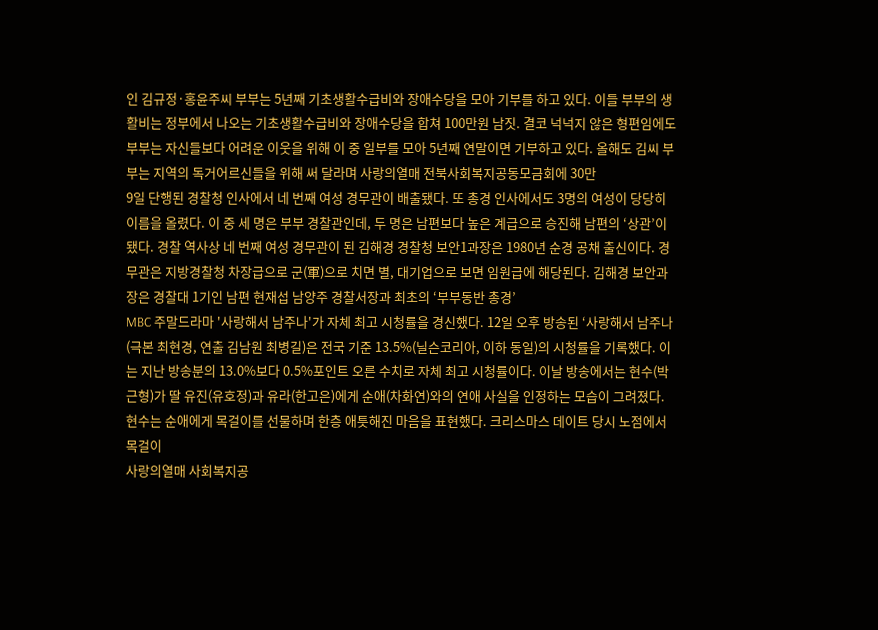인 김규정·홍윤주씨 부부는 5년째 기초생활수급비와 장애수당을 모아 기부를 하고 있다. 이들 부부의 생활비는 정부에서 나오는 기초생활수급비와 장애수당을 합쳐 100만원 남짓. 결코 넉넉지 않은 형편임에도 부부는 자신들보다 어려운 이웃을 위해 이 중 일부를 모아 5년째 연말이면 기부하고 있다. 올해도 김씨 부부는 지역의 독거어르신들을 위해 써 달라며 사랑의열매 전북사회복지공동모금회에 30만
9일 단행된 경찰청 인사에서 네 번째 여성 경무관이 배출됐다. 또 총경 인사에서도 3명의 여성이 당당히 이름을 올렸다. 이 중 세 명은 부부 경찰관인데, 두 명은 남편보다 높은 계급으로 승진해 남편의 ‘상관’이 됐다. 경찰 역사상 네 번째 여성 경무관이 된 김해경 경찰청 보안1과장은 1980년 순경 공채 출신이다. 경무관은 지방경찰청 차장급으로 군(軍)으로 치면 별, 대기업으로 보면 임원급에 해당된다. 김해경 보안과장은 경찰대 1기인 남편 현재섭 남양주 경찰서장과 최초의 ‘부부동반 총경’
MBC 주말드라마 '사랑해서 남주나'가 자체 최고 시청률을 경신했다. 12일 오후 방송된 ‘사랑해서 남주나(극본 최현경, 연출 김남원 최병길)은 전국 기준 13.5%(닐슨코리아, 이하 동일)의 시청률을 기록했다. 이는 지난 방송분의 13.0%보다 0.5%포인트 오른 수치로 자체 최고 시청률이다. 이날 방송에서는 현수(박근형)가 딸 유진(유호정)과 유라(한고은)에게 순애(차화연)와의 연애 사실을 인정하는 모습이 그려졌다. 현수는 순애에게 목걸이를 선물하며 한층 애틋해진 마음을 표현했다. 크리스마스 데이트 당시 노점에서 목걸이
사랑의열매 사회복지공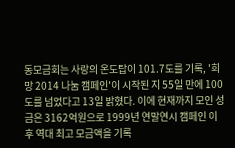동모금회는 사랑의 온도탑이 101.7도를 기록, '희망 2014 나눔 캠페인'이 시작된 지 55일 만에 100도를 넘었다고 13일 밝혔다. 이에 현재까지 모인 성금은 3162억원으로 1999년 연말연시 캠페인 이후 역대 최고 모금액을 기록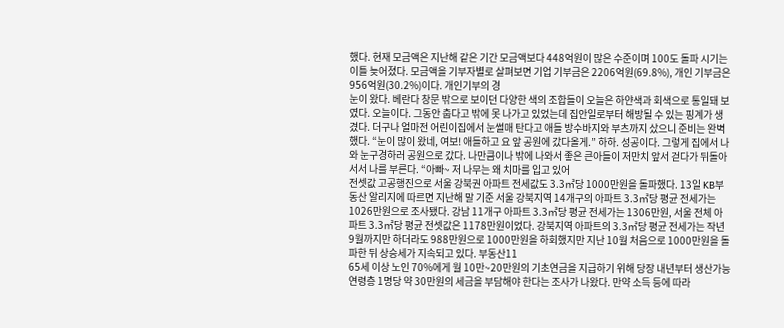했다. 현재 모금액은 지난해 같은 기간 모금액보다 448억원이 많은 수준이며 100도 돌파 시기는 이틀 늦어졌다. 모금액을 기부자별로 살펴보면 기업 기부금은 2206억원(69.8%), 개인 기부금은 956억원(30.2%)이다. 개인기부의 경
눈이 왔다. 베란다 창문 밖으로 보이던 다양한 색의 조합들이 오늘은 하얀색과 회색으로 통일돼 보였다. 오늘이다. 그동안 춥다고 밖에 못 나가고 있었는데 집안일로부터 해방될 수 있는 핑계가 생겼다. 더구나 얼마전 어린이집에서 눈썰매 탄다고 애들 방수바지와 부츠까지 샀으니 준비는 완벽했다. “눈이 많이 왔네, 여보! 애들하고 요 앞 공원에 갔다올게.” 하하. 성공이다. 그렇게 집에서 나와 눈구경하러 공원으로 갔다. 나만큼이나 밖에 나와서 좋은 큰아들이 저만치 앞서 걷다가 뒤돌아서서 나를 부른다. “아빠~ 저 나무는 왜 치마를 입고 있어
전셋값 고공행진으로 서울 강북권 아파트 전세값도 3.3㎡당 1000만원을 돌파했다. 13일 KB부동산 알리지에 따르면 지난해 말 기준 서울 강북지역 14개구의 아파트 3.3㎡당 평균 전세가는 1026만원으로 조사됐다. 강남 11개구 아파트 3.3㎡당 평균 전세가는 1306만원, 서울 전체 아파트 3.3㎡당 평균 전셋값은 1178만원이었다. 강북지역 아파트의 3.3㎡당 평균 전세가는 작년 9월까지만 하더라도 988만원으로 1000만원을 하회했지만 지난 10월 처음으로 1000만원을 돌파한 뒤 상승세가 지속되고 있다. 부동산11
65세 이상 노인 70%에게 월 10만~20만원의 기초연금을 지급하기 위해 당장 내년부터 생산가능 연령층 1명당 약 30만원의 세금을 부담해야 한다는 조사가 나왔다. 만약 소득 등에 따라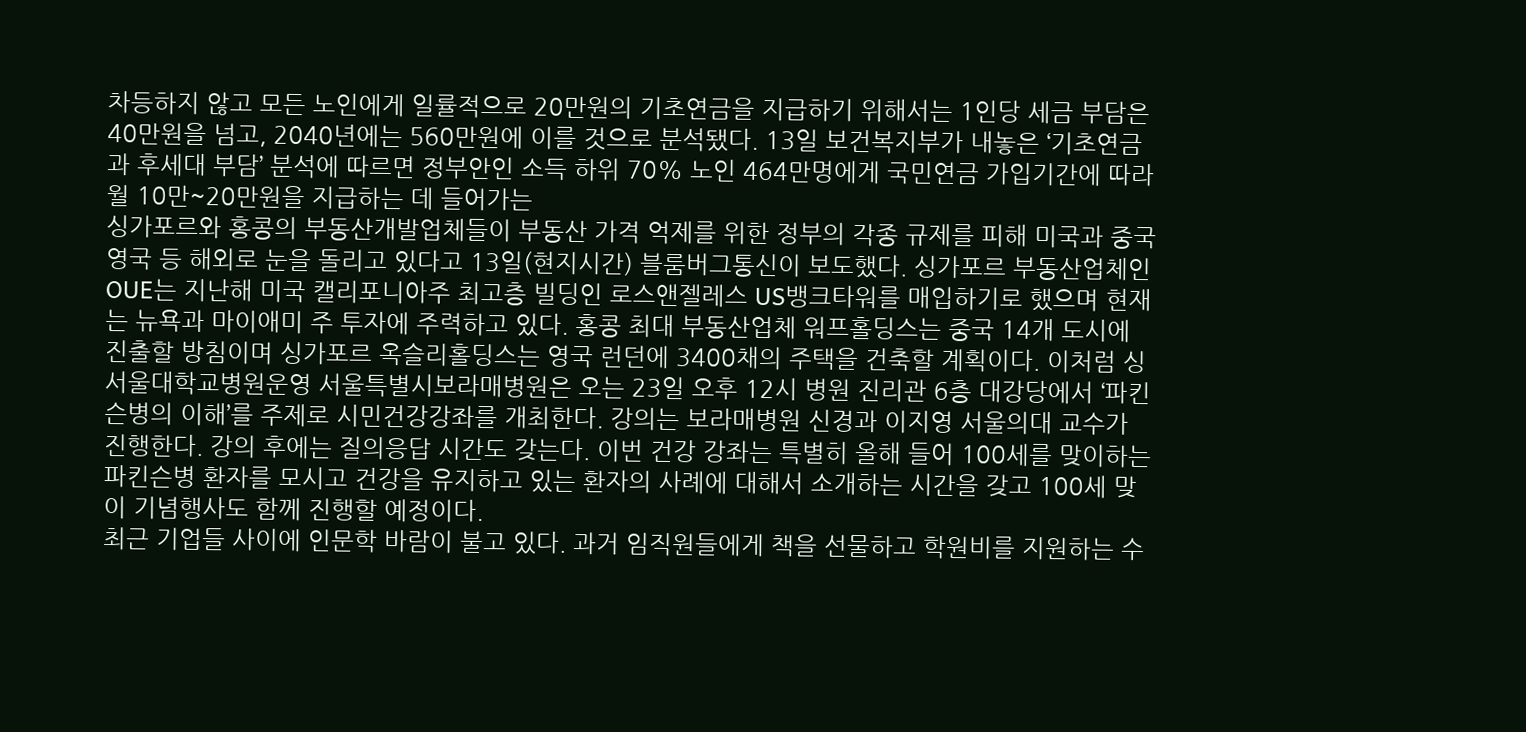차등하지 않고 모든 노인에게 일률적으로 20만원의 기초연금을 지급하기 위해서는 1인당 세금 부담은 40만원을 넘고, 2040년에는 560만원에 이를 것으로 분석됐다. 13일 보건복지부가 내놓은 ‘기초연금과 후세대 부담’ 분석에 따르면 정부안인 소득 하위 70% 노인 464만명에게 국민연금 가입기간에 따라 월 10만~20만원을 지급하는 데 들어가는
싱가포르와 홍콩의 부동산개발업체들이 부동산 가격 억제를 위한 정부의 각종 규제를 피해 미국과 중국 영국 등 해외로 눈을 돌리고 있다고 13일(현지시간) 블룸버그통신이 보도했다. 싱가포르 부동산업체인 OUE는 지난해 미국 캘리포니아주 최고층 빌딩인 로스앤젤레스 US뱅크타워를 매입하기로 했으며 현재는 뉴욕과 마이애미 주 투자에 주력하고 있다. 홍콩 최대 부동산업체 워프홀딩스는 중국 14개 도시에 진출할 방침이며 싱가포르 옥슬리홀딩스는 영국 런던에 3400채의 주택을 건축할 계획이다. 이처럼 싱
서울대학교병원운영 서울특별시보라매병원은 오는 23일 오후 12시 병원 진리관 6층 대강당에서 ‘파킨슨병의 이해’를 주제로 시민건강강좌를 개최한다. 강의는 보라매병원 신경과 이지영 서울의대 교수가 진행한다. 강의 후에는 질의응답 시간도 갖는다. 이번 건강 강좌는 특별히 올해 들어 100세를 맞이하는 파킨슨병 환자를 모시고 건강을 유지하고 있는 환자의 사례에 대해서 소개하는 시간을 갖고 100세 맞이 기념행사도 함께 진행할 예정이다.
최근 기업들 사이에 인문학 바람이 불고 있다. 과거 임직원들에게 책을 선물하고 학원비를 지원하는 수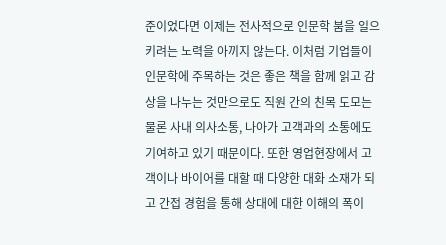준이었다면 이제는 전사적으로 인문학 붐을 일으키려는 노력을 아끼지 않는다. 이처럼 기업들이 인문학에 주목하는 것은 좋은 책을 함께 읽고 감상을 나누는 것만으로도 직원 간의 친목 도모는 물론 사내 의사소통, 나아가 고객과의 소통에도 기여하고 있기 때문이다. 또한 영업현장에서 고객이나 바이어를 대할 때 다양한 대화 소재가 되고 간접 경험을 통해 상대에 대한 이해의 폭이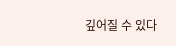깊어질 수 있다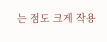는 점도 크게 작용